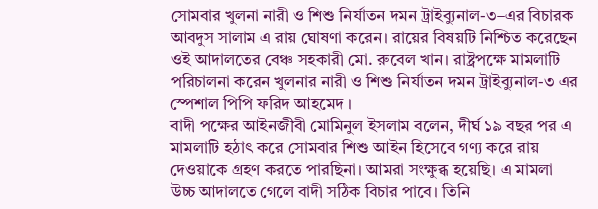সোমবার খুলনা নারী ও শিশু নির্যাতন দমন ট্রাইব্যুনাল-৩–এর বিচারক আবদুস সালাম এ রায় ঘোষণা করেন। রায়ের বিষয়টি নিশ্চিত করেছেন ওই আদালতের বেঞ্চ সহকারী মো. রুবেল খান। রাষ্ট্রপক্ষে মামলাটি পরিচালনা করেন খুলনার নারী ও শিশু নির্যাতন দমন ট্রাইব্যুনাল-৩ এর স্পেশাল পিপি ফরিদ আহমেদ ।
বাদী পক্ষের আইনজীবী মোমিনুল ইসলাম বলেন, দীর্ঘ ১৯ বছর পর এ মামলাটি হঠাৎ করে সোমবার শিশু আইন হিসেবে গণ্য করে রায় দেওয়াকে গ্রহণ করতে পারছিনা। আমরা সংক্ষুব্ধ হয়েছি। এ মামলা উচ্চ আদালতে গেলে বাদী সঠিক বিচার পাবে। তিনি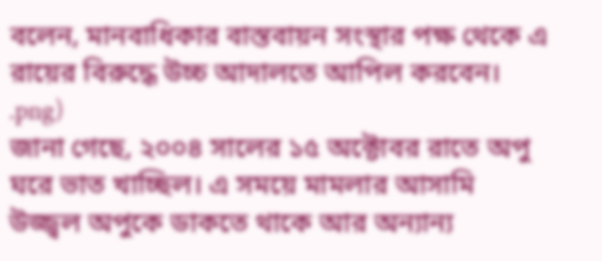বলেন, মানবাধিকার বাস্তবায়ন সংস্থার পক্ষ থেকে এ রায়ের বিরুদ্ধে উচ্চ আদালতে আপিল করবেন।
.png)
জানা গেছে, ২০০৪ সালের ১৫ অক্টোবর রাতে অপু ঘরে ভাত খাচ্ছিল। এ সময়ে মামলার আসামি উজ্জ্বল অপুকে ডাকতে থাকে আর অন্যান্য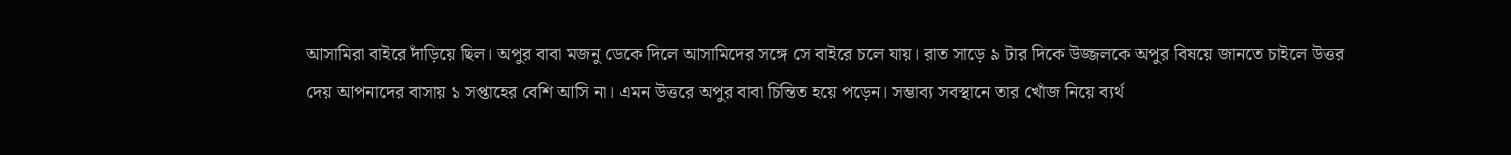আসামিরা বাইরে দাঁড়িয়ে ছিল। অপুর বাবা মজনু ডেকে দিলে আসামিদের সঙ্গে সে বাইরে চলে যায়। রাত সাড়ে ৯ টার দিকে উজ্জলকে অপুর বিষয়ে জানতে চাইলে উত্তর দেয় আপনাদের বাসায় ১ সপ্তাহের বেশি আসি না। এমন উত্তরে অপুর বাবা চিন্তিত হয়ে পড়েন। সম্ভাব্য সবস্থানে তার খোঁজ নিয়ে ব্যর্থ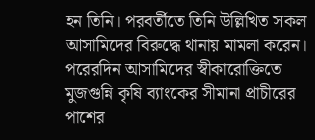হন তিনি। পরবর্তীতে তিনি উল্লিখিত সকল আসামিদের বিরুদ্ধে থানায় মামলা করেন। পরেরদিন আসামিদের স্বীকারোক্তিতে মুজগুন্নি কৃষি ব্যাংকের সীমানা প্রাচীরের পাশের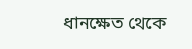ধানক্ষেত থেকে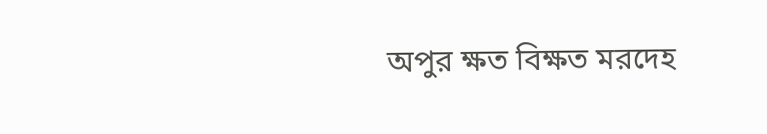অপুর ক্ষত বিক্ষত মরদেহ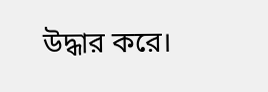উদ্ধার করে।